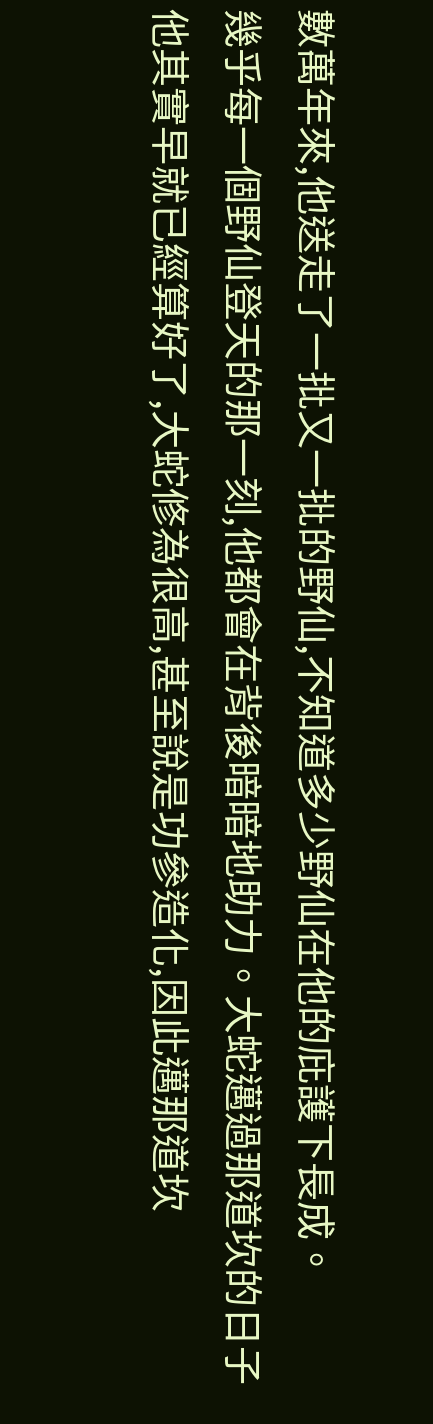數萬年來,他送走了一批又一批的野仙,不知道多少野仙在他的庇護下長成。
幾乎每一個野仙登天的那一刻,他都會在背後暗暗地助力。大蛇邁過那道坎的日子他其實早就已經算好了,大蛇修為很高,甚至說是功參造化,因此邁那道坎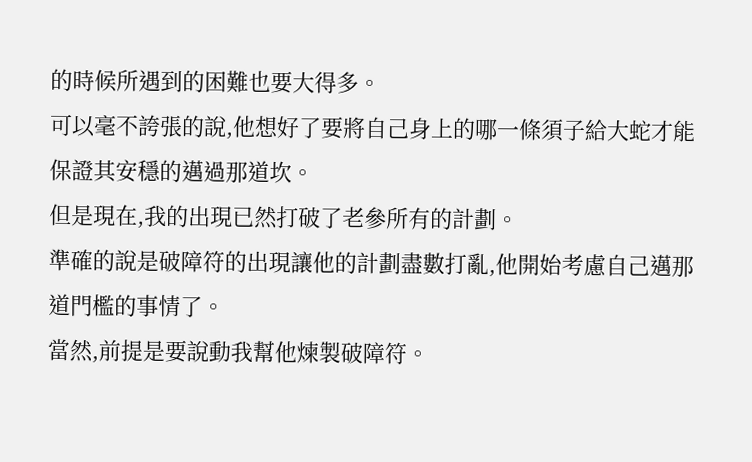的時候所遇到的困難也要大得多。
可以毫不誇張的說,他想好了要將自己身上的哪一條須子給大蛇才能保證其安穩的邁過那道坎。
但是現在,我的出現已然打破了老參所有的計劃。
準確的說是破障符的出現讓他的計劃盡數打亂,他開始考慮自己邁那道門檻的事情了。
當然,前提是要說動我幫他煉製破障符。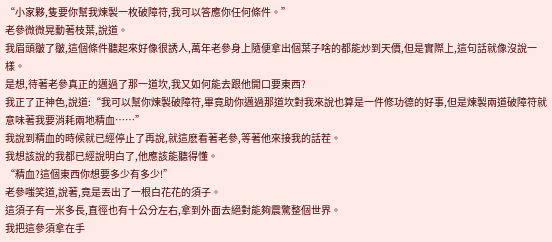“小家夥,隻要你幫我煉製一枚破障符,我可以答應你任何條件。”
老參微微晃動著枝葉,說道。
我眉頭皺了皺,這個條件聽起來好像很誘人,萬年老參身上隨便拿出個葉子啥的都能炒到天價,但是實際上,這句話就像沒說一樣。
是想,待著老參真正的邁過了那一道坎,我又如何能去跟他開口要東西?
我正了正神色,說道:“我可以幫你煉製破障符,畢竟助你邁過那道坎對我來說也算是一件修功德的好事,但是煉製兩道破障符就意味著我要消耗兩地精血……”
我說到精血的時候就已經停止了再說,就這麽看著老參,等著他來接我的話茬。
我想該說的我都已經說明白了,他應該能聽得懂。
“精血?這個東西你想要多少有多少!”
老參嗤笑道,說著,竟是丟出了一根白花花的須子。
這須子有一米多長,直徑也有十公分左右,拿到外面去絕對能夠震驚整個世界。
我把這參須拿在手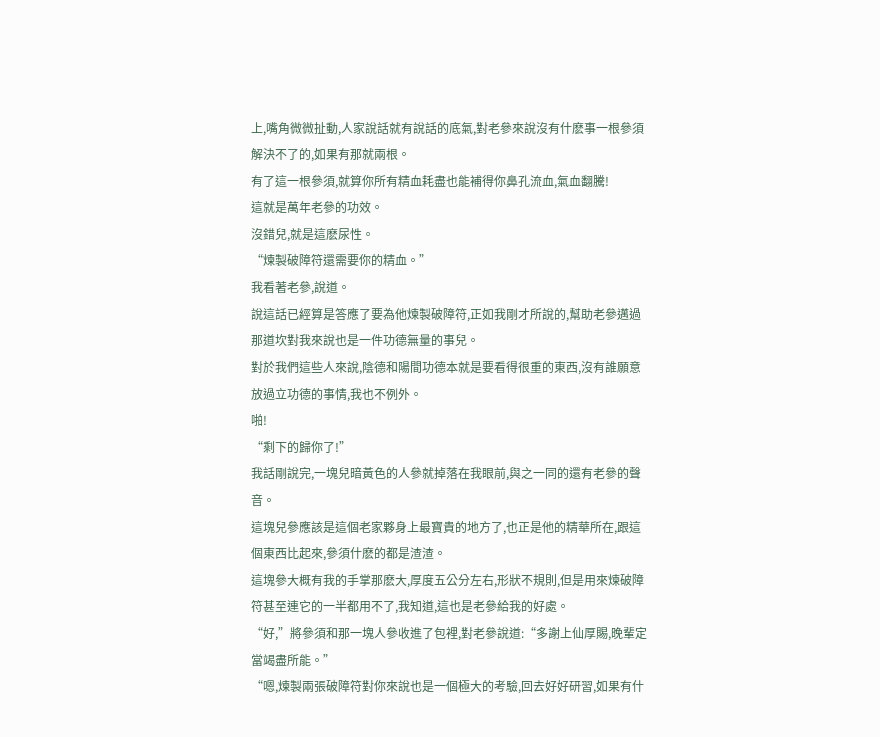上,嘴角微微扯動,人家說話就有說話的底氣,對老參來說沒有什麽事一根參須解決不了的,如果有那就兩根。
有了這一根參須,就算你所有精血耗盡也能補得你鼻孔流血,氣血翻騰!
這就是萬年老參的功效。
沒錯兒,就是這麽尿性。
“煉製破障符還需要你的精血。”
我看著老參,說道。
說這話已經算是答應了要為他煉製破障符,正如我剛才所說的,幫助老參邁過那道坎對我來說也是一件功德無量的事兒。
對於我們這些人來說,陰德和陽間功德本就是要看得很重的東西,沒有誰願意放過立功德的事情,我也不例外。
啪!
“剩下的歸你了!”
我話剛說完,一塊兒暗黃色的人參就掉落在我眼前,與之一同的還有老參的聲音。
這塊兒參應該是這個老家夥身上最寶貴的地方了,也正是他的精華所在,跟這個東西比起來,參須什麽的都是渣渣。
這塊參大概有我的手掌那麽大,厚度五公分左右,形狀不規則,但是用來煉破障符甚至連它的一半都用不了,我知道,這也是老參給我的好處。
“好,”將參須和那一塊人參收進了包裡,對老參說道:“多謝上仙厚賜,晚輩定當竭盡所能。”
“嗯,煉製兩張破障符對你來說也是一個極大的考驗,回去好好研習,如果有什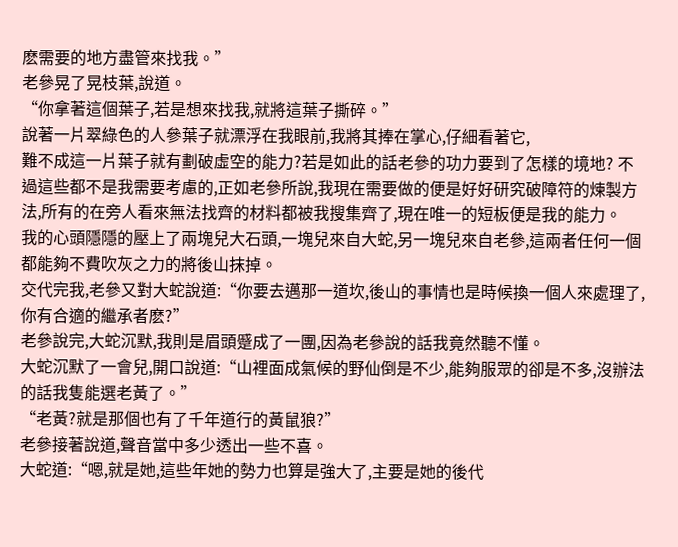麽需要的地方盡管來找我。”
老參晃了晃枝葉,說道。
“你拿著這個葉子,若是想來找我,就將這葉子撕碎。”
說著一片翠綠色的人參葉子就漂浮在我眼前,我將其捧在掌心,仔細看著它,
難不成這一片葉子就有劃破虛空的能力?若是如此的話老參的功力要到了怎樣的境地? 不過這些都不是我需要考慮的,正如老參所說,我現在需要做的便是好好研究破障符的煉製方法,所有的在旁人看來無法找齊的材料都被我搜集齊了,現在唯一的短板便是我的能力。
我的心頭隱隱的壓上了兩塊兒大石頭,一塊兒來自大蛇,另一塊兒來自老參,這兩者任何一個都能夠不費吹灰之力的將後山抹掉。
交代完我,老參又對大蛇說道:“你要去邁那一道坎,後山的事情也是時候換一個人來處理了,你有合適的繼承者麽?”
老參說完,大蛇沉默,我則是眉頭蹙成了一團,因為老參說的話我竟然聽不懂。
大蛇沉默了一會兒,開口說道:“山裡面成氣候的野仙倒是不少,能夠服眾的卻是不多,沒辦法的話我隻能選老黃了。”
“老黃?就是那個也有了千年道行的黃鼠狼?”
老參接著說道,聲音當中多少透出一些不喜。
大蛇道:“嗯,就是她,這些年她的勢力也算是強大了,主要是她的後代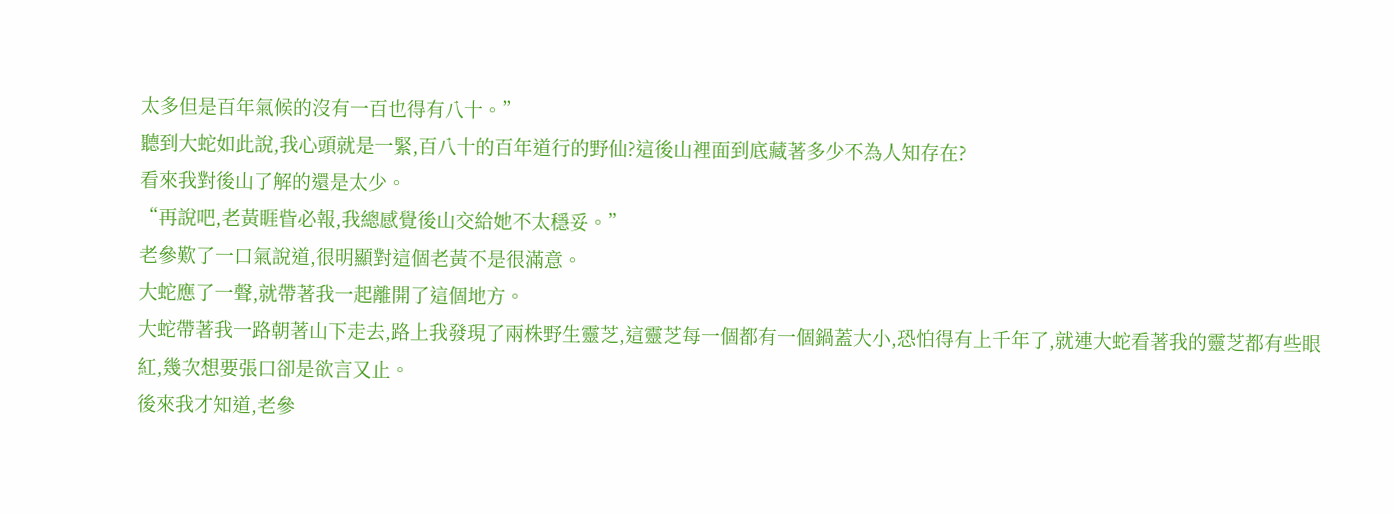太多但是百年氣候的沒有一百也得有八十。”
聽到大蛇如此說,我心頭就是一緊,百八十的百年道行的野仙?這後山裡面到底藏著多少不為人知存在?
看來我對後山了解的還是太少。
“再說吧,老黃睚眥必報,我總感覺後山交給她不太穩妥。”
老參歎了一口氣說道,很明顯對這個老黃不是很滿意。
大蛇應了一聲,就帶著我一起離開了這個地方。
大蛇帶著我一路朝著山下走去,路上我發現了兩株野生靈芝,這靈芝每一個都有一個鍋蓋大小,恐怕得有上千年了,就連大蛇看著我的靈芝都有些眼紅,幾次想要張口卻是欲言又止。
後來我才知道,老參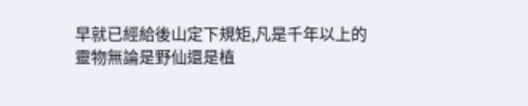早就已經給後山定下規矩,凡是千年以上的靈物無論是野仙還是植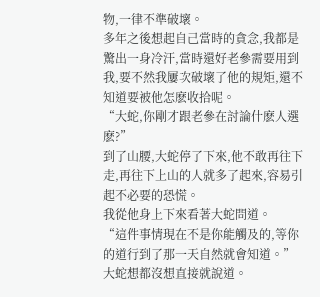物,一律不準破壞。
多年之後想起自己當時的貪念,我都是驚出一身冷汗,當時還好老參需要用到我,要不然我屢次破壞了他的規矩,還不知道要被他怎麽收拾呢。
“大蛇,你剛才跟老參在討論什麽人選麽?”
到了山腰,大蛇停了下來,他不敢再往下走,再往下上山的人就多了起來,容易引起不必要的恐慌。
我從他身上下來看著大蛇問道。
“這件事情現在不是你能觸及的,等你的道行到了那一天自然就會知道。”
大蛇想都沒想直接就說道。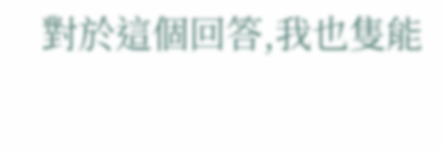對於這個回答,我也隻能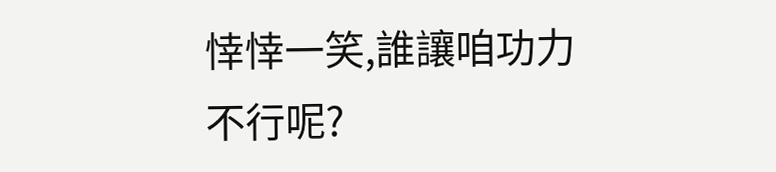悻悻一笑,誰讓咱功力不行呢?